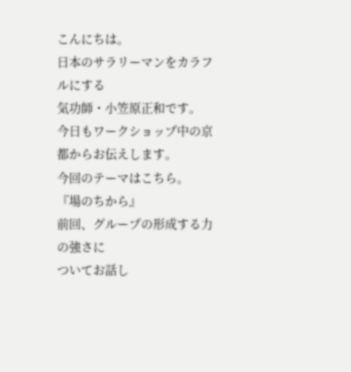こんにちは。
日本のサラリーマンをカラフルにする
気功師・小笠原正和です。
今日もワークショップ中の京都からお伝えします。
今回のテーマはこちら。
『場のちから』
前回、グループの形成する力の強さに
ついてお話し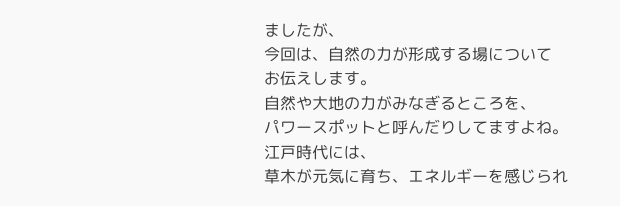ましたが、
今回は、自然の力が形成する場について
お伝えします。
自然や大地の力がみなぎるところを、
パワースポットと呼んだりしてますよね。
江戸時代には、
草木が元気に育ち、エネルギーを感じられ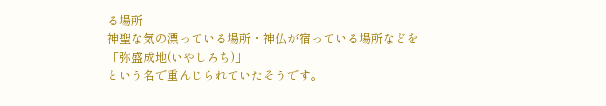る場所
神聖な気の漂っている場所・神仏が宿っている場所などを
「弥盛成地(いやしろち)」
という名で重んじられていたそうです。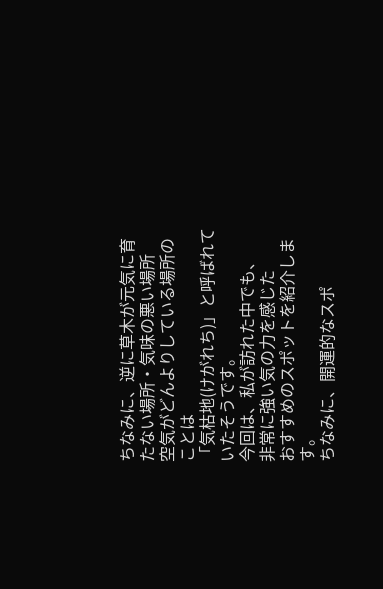ちなみに、逆に草木が元気に育たない場所・気味の悪い場所
空気がどんよりしている場所のことは
「気枯地(けがれち)」と呼ばれていたそうです。
今回は、私が訪れた中でも、
非常に強い気の力を感じた
おすすめのスポットを紹介します。
ちなみに、開運的なスポ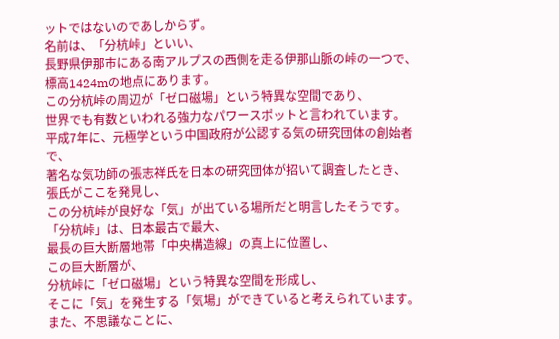ットではないのであしからず。
名前は、「分杭峠」といい、
長野県伊那市にある南アルプスの西側を走る伊那山脈の峠の一つで、
標高1424mの地点にあります。
この分杭峠の周辺が「ゼロ磁場」という特異な空間であり、
世界でも有数といわれる強力なパワースポットと言われています。
平成7年に、元極学という中国政府が公認する気の研究団体の創始者で、
著名な気功師の張志祥氏を日本の研究団体が招いて調査したとき、
張氏がここを発見し、
この分杭峠が良好な「気」が出ている場所だと明言したそうです。
「分杭峠」は、日本最古で最大、
最長の巨大断層地帯「中央構造線」の真上に位置し、
この巨大断層が、
分杭峠に「ゼロ磁場」という特異な空間を形成し、
そこに「気」を発生する「気場」ができていると考えられています。
また、不思議なことに、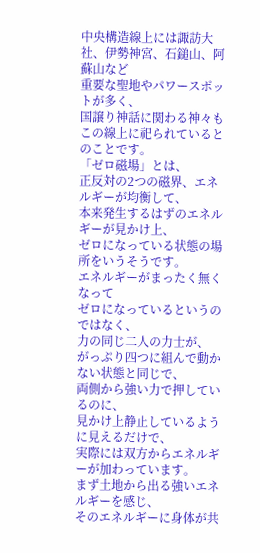中央構造線上には諏訪大社、伊勢神宮、石鎚山、阿蘇山など
重要な聖地やパワースポットが多く、
国譲り神話に関わる神々もこの線上に祀られているとのことです。
「ゼロ磁場」とは、
正反対の2つの磁界、エネルギーが均衡して、
本来発生するはずのエネルギーが見かけ上、
ゼロになっている状態の場所をいうそうです。
エネルギーがまったく無くなって
ゼロになっているというのではなく、
力の同じ二人の力士が、
がっぷり四つに組んで動かない状態と同じで、
両側から強い力で押しているのに、
見かけ上静止しているように見えるだけで、
実際には双方からエネルギーが加わっています。
まず土地から出る強いエネルギーを感じ、
そのエネルギーに身体が共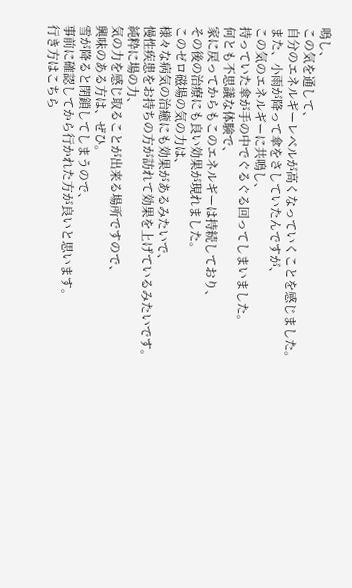鳴し、
この気を通して、
自分のエネルギーレベルが高くなっていくことを感じました。
また、小雨が降って傘をさしていたんですが、
この気のエネルギーに共鳴し、
持っていた傘が手の中でぐるぐる回ってしまいました。
何とも不思議な体験で、
家に戻ってからもこのエネルギーは持続しており、
その後の治療にも良い効果が現れました。
このゼロ磁場の気の力は、
様々な病気の治癒にも効果があるみたいで、
慢性疾患をお持ちの方が訪れて効果を上げているみたいです。
純粋に場の力、
気の力を感じ取ることが出来る場所ですので、
興味のある方は、ぜひ。
雪が降ると閉鎖してしまうので、
事前に確認してから行かれた方が良いと思います。
行き方はこちら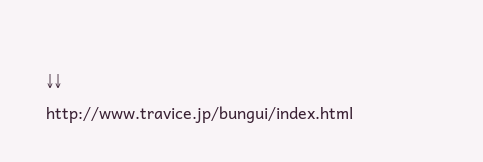↓↓
http://www.travice.jp/bungui/index.html